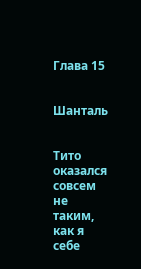Глава 15


Шанталь


Тито оказался совсем не таким, как я себе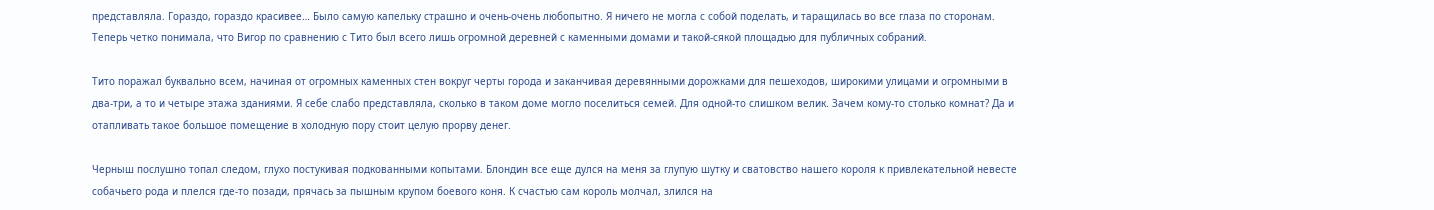представляла. Гораздо, гораздо красивее… Было самую капельку страшно и очень-очень любопытно. Я ничего не могла с собой поделать, и таращилась во все глаза по сторонам. Теперь четко понимала, что Вигор по сравнению с Тито был всего лишь огромной деревней с каменными домами и такой-сякой площадью для публичных собраний.

Тито поражал буквально всем, начиная от огромных каменных стен вокруг черты города и заканчивая деревянными дорожками для пешеходов, широкими улицами и огромными в два-три, а то и четыре этажа зданиями. Я себе слабо представляла, сколько в таком доме могло поселиться семей. Для одной-то слишком велик. Зачем кому-то столько комнат? Да и отапливать такое большое помещение в холодную пору стоит целую прорву денег.

Черныш послушно топал следом, глухо постукивая подкованными копытами. Блондин все еще дулся на меня за глупую шутку и сватовство нашего короля к привлекательной невесте собачьего рода и плелся где-то позади, прячась за пышным крупом боевого коня. К счастью сам король молчал, злился на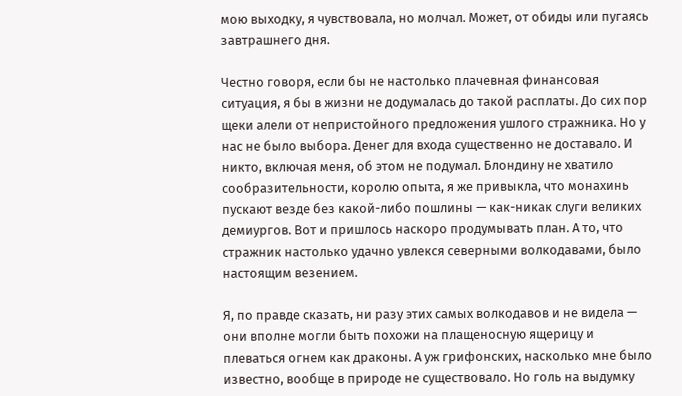мою выходку, я чувствовала, но молчал. Может, от обиды или пугаясь завтрашнего дня.

Честно говоря, если бы не настолько плачевная финансовая ситуация, я бы в жизни не додумалась до такой расплаты. До сих пор щеки алели от непристойного предложения ушлого стражника. Но у нас не было выбора. Денег для входа существенно не доставало. И никто, включая меня, об этом не подумал. Блондину не хватило сообразительности, королю опыта, я же привыкла, что монахинь пускают везде без какой-либо пошлины — как-никак слуги великих демиургов. Вот и пришлось наскоро продумывать план. А то, что стражник настолько удачно увлекся северными волкодавами, было настоящим везением.

Я, по правде сказать, ни разу этих самых волкодавов и не видела — они вполне могли быть похожи на плащеносную ящерицу и плеваться огнем как драконы. А уж грифонских, насколько мне было известно, вообще в природе не существовало. Но голь на выдумку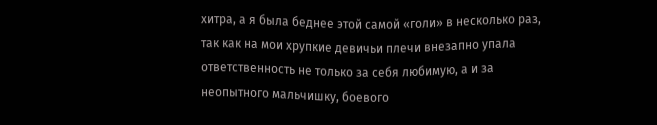хитра, а я была беднее этой самой «голи» в несколько раз, так как на мои хрупкие девичьи плечи внезапно упала ответственность не только за себя любимую, а и за неопытного мальчишку, боевого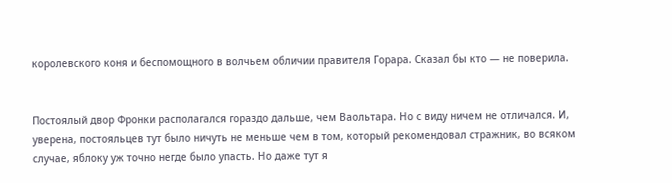королевского коня и беспомощного в волчьем обличии правителя Горара. Сказал бы кто — не поверила.


Постоялый двор Фронки располагался гораздо дальше, чем Ваольтара. Но с виду ничем не отличался. И, уверена, постояльцев тут было ничуть не меньше чем в том, который рекомендовал стражник, во всяком случае, яблоку уж точно негде было упасть. Но даже тут я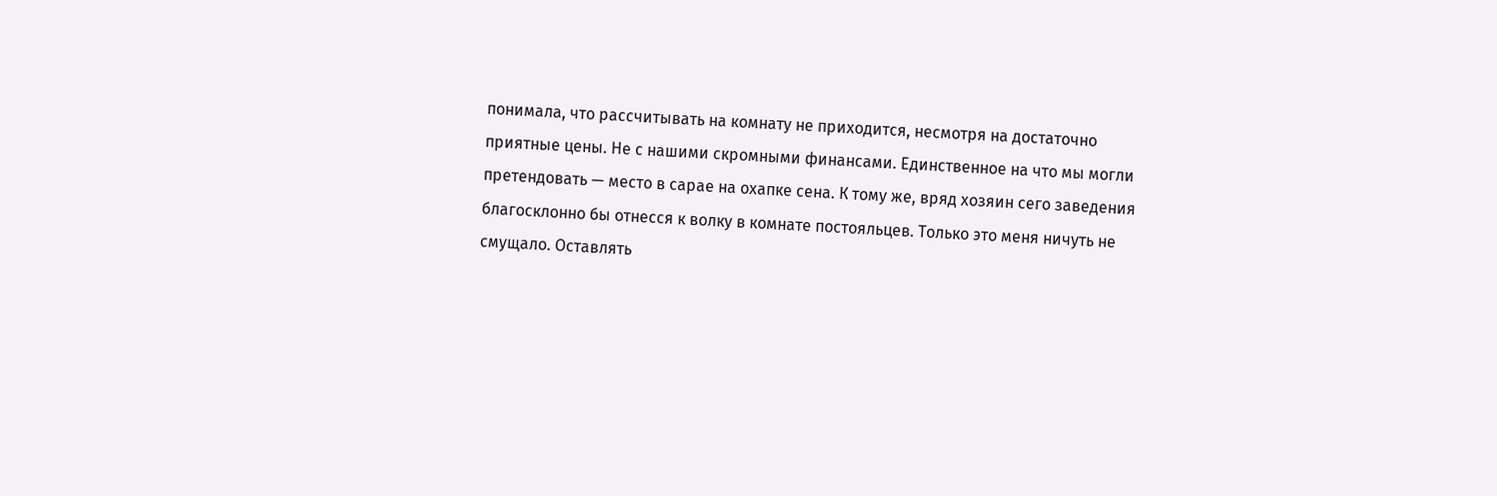понимала, что рассчитывать на комнату не приходится, несмотря на достаточно приятные цены. Не с нашими скромными финансами. Единственное на что мы могли претендовать — место в сарае на охапке сена. К тому же, вряд хозяин сего заведения благосклонно бы отнесся к волку в комнате постояльцев. Только это меня ничуть не смущало. Оставлять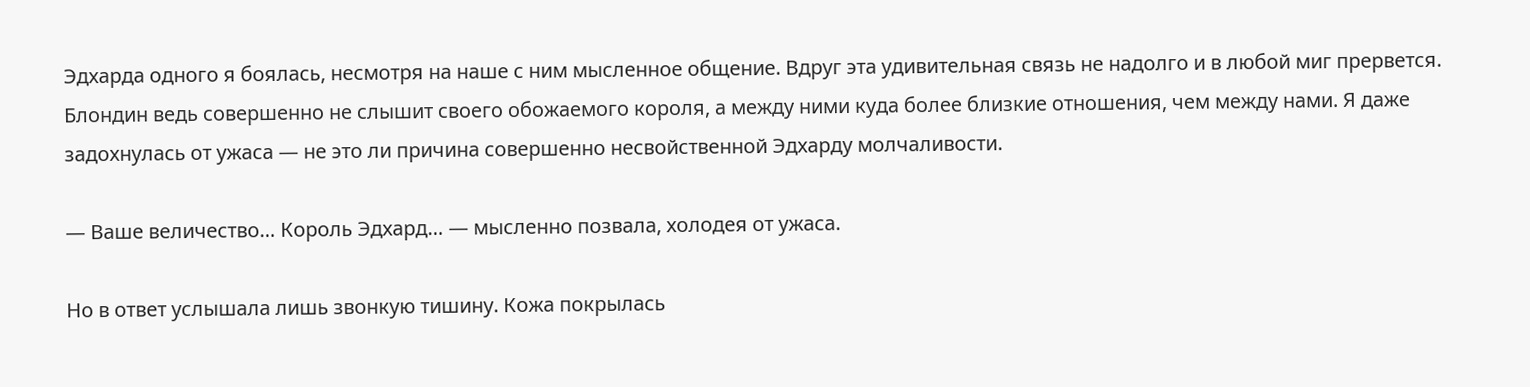Эдхарда одного я боялась, несмотря на наше с ним мысленное общение. Вдруг эта удивительная связь не надолго и в любой миг прервется. Блондин ведь совершенно не слышит своего обожаемого короля, а между ними куда более близкие отношения, чем между нами. Я даже задохнулась от ужаса — не это ли причина совершенно несвойственной Эдхарду молчаливости.

— Ваше величество… Король Эдхард… — мысленно позвала, холодея от ужаса.

Но в ответ услышала лишь звонкую тишину. Кожа покрылась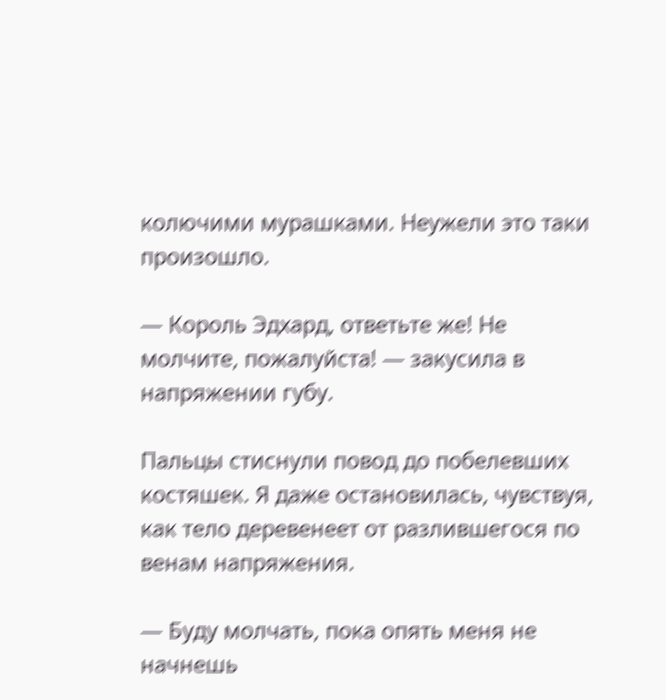колючими мурашками. Неужели это таки произошло.

— Король Эдхард, ответьте же! Не молчите, пожалуйста! — закусила в напряжении губу.

Пальцы стиснули повод до побелевших костяшек. Я даже остановилась, чувствуя, как тело деревенеет от разлившегося по венам напряжения.

— Буду молчать, пока опять меня не начнешь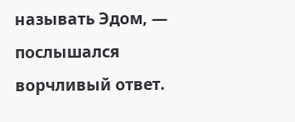называть Эдом, — послышался ворчливый ответ.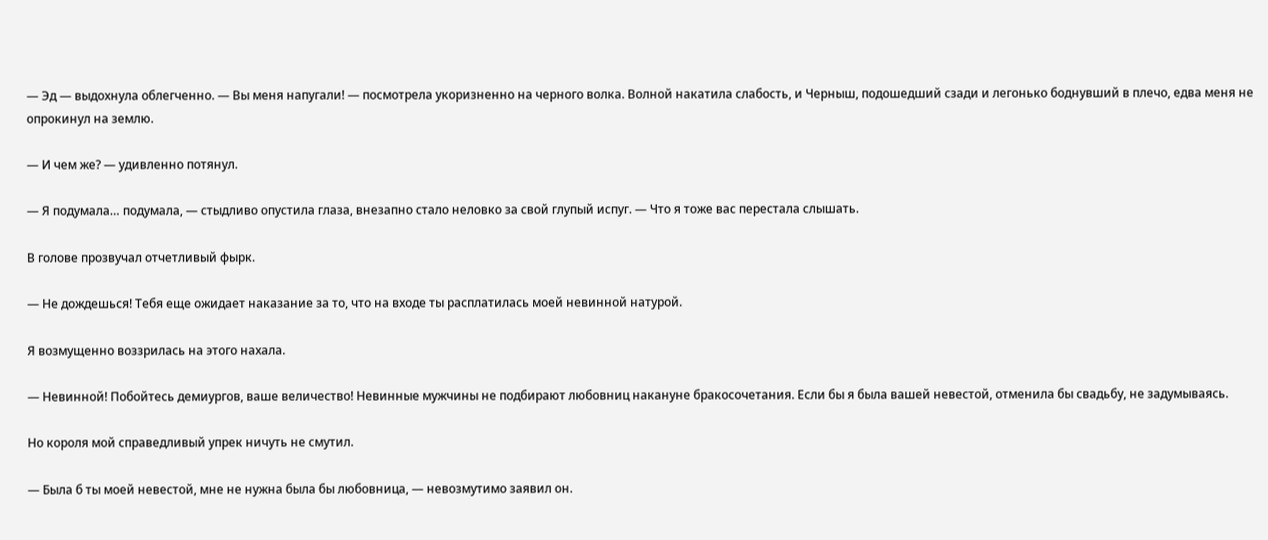— Эд — выдохнула облегченно. — Вы меня напугали! — посмотрела укоризненно на черного волка. Волной накатила слабость, и Черныш, подошедший сзади и легонько боднувший в плечо, едва меня не опрокинул на землю.

— И чем же? — удивленно потянул.

— Я подумала… подумала, — стыдливо опустила глаза, внезапно стало неловко за свой глупый испуг. — Что я тоже вас перестала слышать.

В голове прозвучал отчетливый фырк.

— Не дождешься! Тебя еще ожидает наказание за то, что на входе ты расплатилась моей невинной натурой.

Я возмущенно воззрилась на этого нахала.

— Невинной! Побойтесь демиургов, ваше величество! Невинные мужчины не подбирают любовниц накануне бракосочетания. Если бы я была вашей невестой, отменила бы свадьбу, не задумываясь.

Но короля мой справедливый упрек ничуть не смутил.

— Была б ты моей невестой, мне не нужна была бы любовница, — невозмутимо заявил он.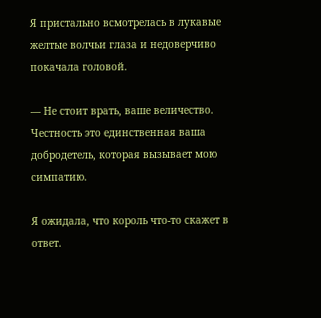Я пристально всмотрелась в лукавые желтые волчьи глаза и недоверчиво покачала головой.

— Не стоит врать, ваше величество. Честность это единственная ваша добродетель, которая вызывает мою симпатию.

Я ожидала, что король что-то скажет в ответ.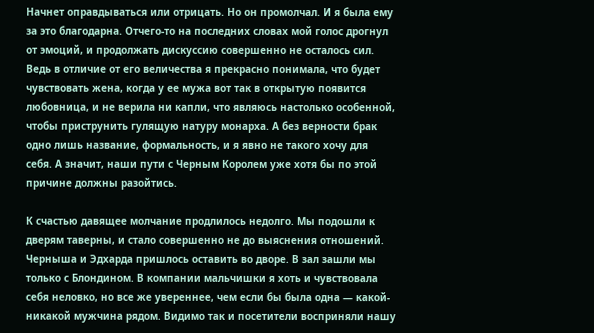Начнет оправдываться или отрицать. Но он промолчал. И я была ему за это благодарна. Отчего-то на последних словах мой голос дрогнул от эмоций, и продолжать дискуссию совершенно не осталось сил. Ведь в отличие от его величества я прекрасно понимала, что будет чувствовать жена, когда у ее мужа вот так в открытую появится любовница, и не верила ни капли, что являюсь настолько особенной, чтобы приструнить гулящую натуру монарха. А без верности брак одно лишь название, формальность, и я явно не такого хочу для себя. А значит, наши пути с Черным Королем уже хотя бы по этой причине должны разойтись.

К счастью давящее молчание продлилось недолго. Мы подошли к дверям таверны, и стало совершенно не до выяснения отношений. Черныша и Эдхарда пришлось оставить во дворе. В зал зашли мы только с Блондином. В компании мальчишки я хоть и чувствовала себя неловко, но все же увереннее, чем если бы была одна — какой-никакой мужчина рядом. Видимо так и посетители восприняли нашу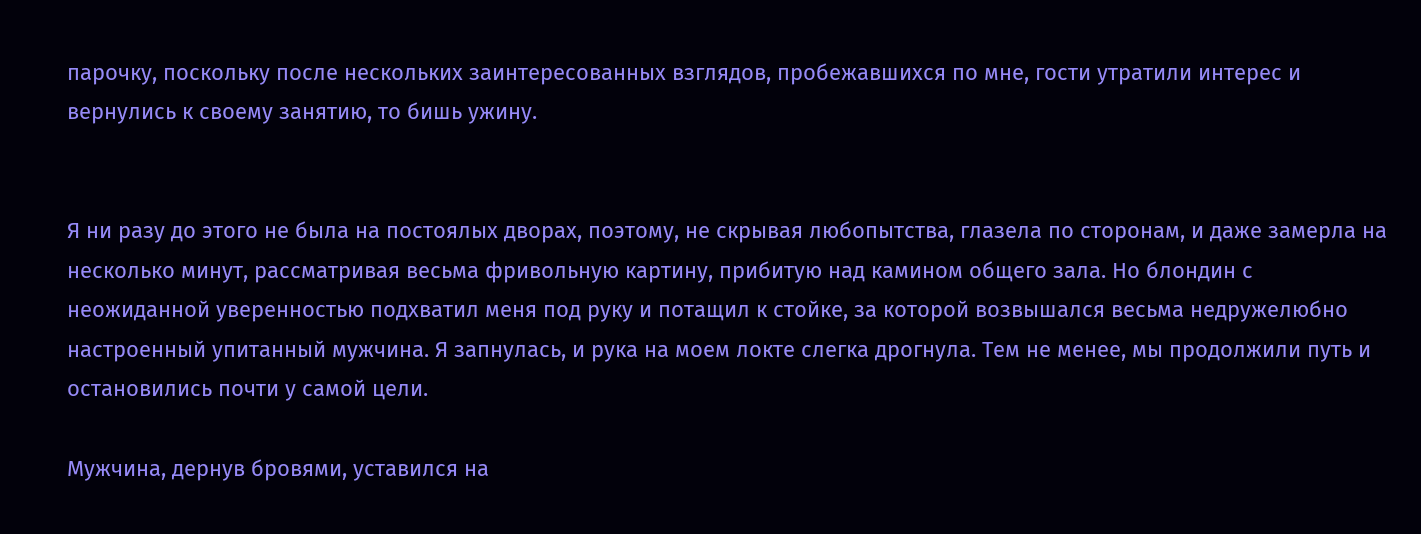парочку, поскольку после нескольких заинтересованных взглядов, пробежавшихся по мне, гости утратили интерес и вернулись к своему занятию, то бишь ужину.


Я ни разу до этого не была на постоялых дворах, поэтому, не скрывая любопытства, глазела по сторонам, и даже замерла на несколько минут, рассматривая весьма фривольную картину, прибитую над камином общего зала. Но блондин с неожиданной уверенностью подхватил меня под руку и потащил к стойке, за которой возвышался весьма недружелюбно настроенный упитанный мужчина. Я запнулась, и рука на моем локте слегка дрогнула. Тем не менее, мы продолжили путь и остановились почти у самой цели.

Мужчина, дернув бровями, уставился на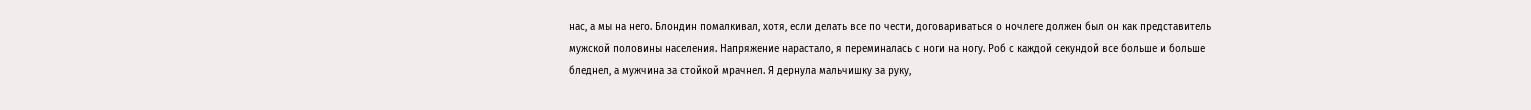нас, а мы на него. Блондин помалкивал, хотя, если делать все по чести, договариваться о ночлеге должен был он как представитель мужской половины населения. Напряжение нарастало, я переминалась с ноги на ногу. Роб с каждой секундой все больше и больше бледнел, а мужчина за стойкой мрачнел. Я дернула мальчишку за руку,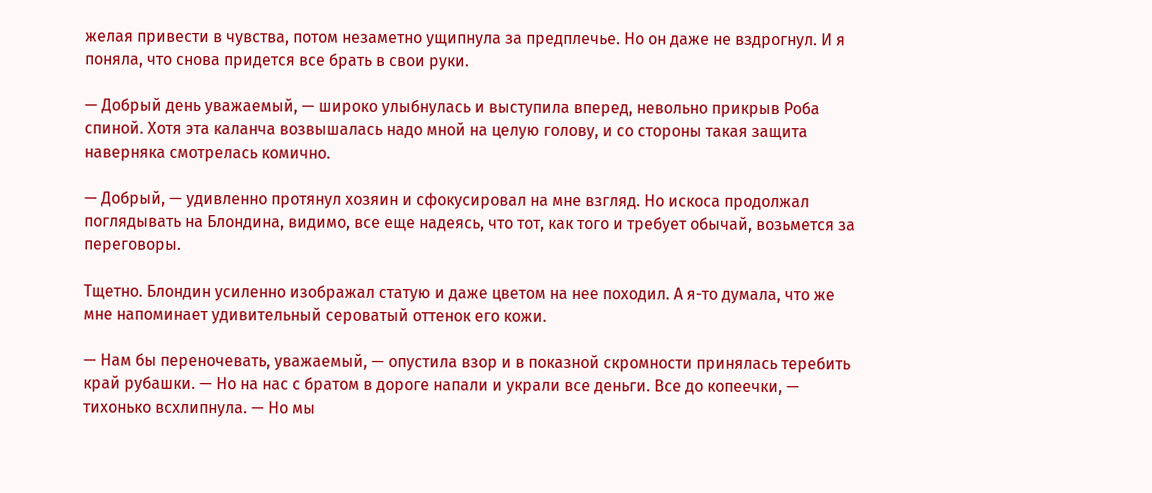желая привести в чувства, потом незаметно ущипнула за предплечье. Но он даже не вздрогнул. И я поняла, что снова придется все брать в свои руки.

— Добрый день уважаемый, — широко улыбнулась и выступила вперед, невольно прикрыв Роба спиной. Хотя эта каланча возвышалась надо мной на целую голову, и со стороны такая защита наверняка смотрелась комично.

— Добрый, — удивленно протянул хозяин и сфокусировал на мне взгляд. Но искоса продолжал поглядывать на Блондина, видимо, все еще надеясь, что тот, как того и требует обычай, возьмется за переговоры.

Тщетно. Блондин усиленно изображал статую и даже цветом на нее походил. А я-то думала, что же мне напоминает удивительный сероватый оттенок его кожи.

— Нам бы переночевать, уважаемый, — опустила взор и в показной скромности принялась теребить край рубашки. — Но на нас с братом в дороге напали и украли все деньги. Все до копеечки, — тихонько всхлипнула. — Но мы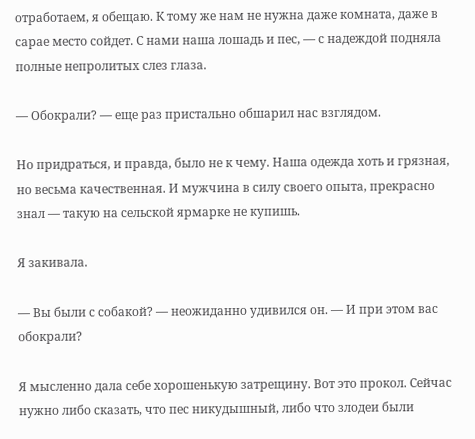отработаем, я обещаю. К тому же нам не нужна даже комната, даже в сарае место сойдет. С нами наша лошадь и пес, — с надеждой подняла полные непролитых слез глаза.

— Обокрали? — еще раз пристально обшарил нас взглядом.

Но придраться, и правда, было не к чему. Наша одежда хоть и грязная, но весьма качественная. И мужчина в силу своего опыта, прекрасно знал — такую на сельской ярмарке не купишь.

Я закивала.

— Вы были с собакой? — неожиданно удивился он. — И при этом вас обокрали?

Я мысленно дала себе хорошенькую затрещину. Вот это прокол. Сейчас нужно либо сказать, что пес никудышный, либо что злодеи были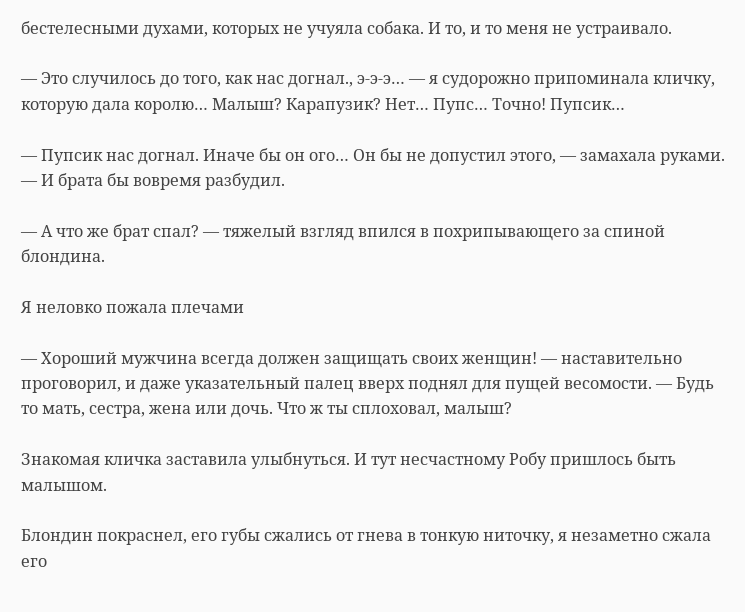бестелесными духами, которых не учуяла собака. И то, и то меня не устраивало.

— Это случилось до того, как нас догнал., э-э-э… — я судорожно припоминала кличку, которую дала королю… Малыш? Карапузик? Нет… Пупс… Точно! Пупсик…

— Пупсик нас догнал. Иначе бы он ого… Он бы не допустил этого, — замахала руками. — И брата бы вовремя разбудил.

— А что же брат спал? — тяжелый взгляд впился в похрипывающего за спиной блондина.

Я неловко пожала плечами

— Хороший мужчина всегда должен защищать своих женщин! — наставительно проговорил, и даже указательный палец вверх поднял для пущей весомости. — Будь то мать, сестра, жена или дочь. Что ж ты сплоховал, малыш?

Знакомая кличка заставила улыбнуться. И тут несчастному Робу пришлось быть малышом.

Блондин покраснел, его губы сжались от гнева в тонкую ниточку, я незаметно сжала его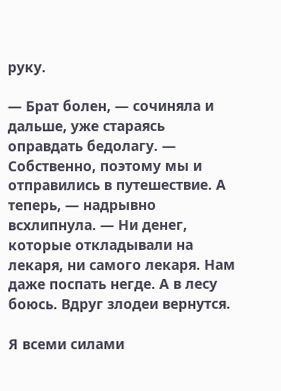руку.

— Брат болен, — сочиняла и дальше, уже стараясь оправдать бедолагу. — Собственно, поэтому мы и отправились в путешествие. А теперь, — надрывно всхлипнула. — Ни денег, которые откладывали на лекаря, ни самого лекаря. Нам даже поспать негде. А в лесу боюсь. Вдруг злодеи вернутся.

Я всеми силами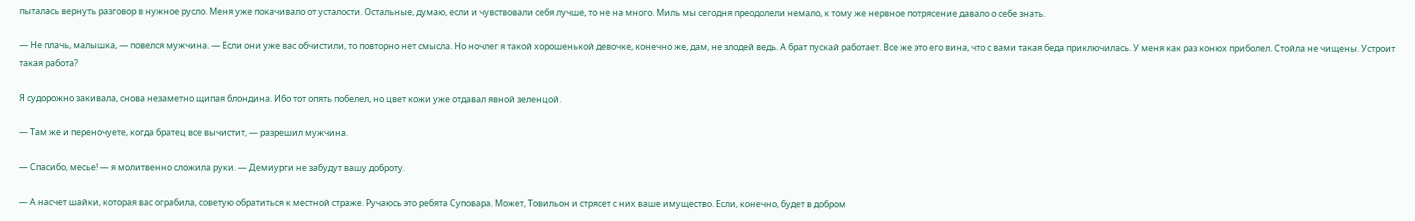пыталась вернуть разговор в нужное русло. Меня уже покачивало от усталости. Остальные, думаю, если и чувствовали себя лучше, то не на много. Миль мы сегодня преодолели немало, к тому же нервное потрясение давало о себе знать.

— Не плачь, малышка, — повелся мужчина. — Если они уже вас обчистили, то повторно нет смысла. Но ночлег я такой хорошенькой девочке, конечно же, дам, не злодей ведь. А брат пускай работает. Все же это его вина, что с вами такая беда приключилась. У меня как раз конюх приболел. Стойла не чищены. Устроит такая работа?

Я судорожно закивала, снова незаметно щипая блондина. Ибо тот опять побелел, но цвет кожи уже отдавал явной зеленцой.

— Там же и переночуете, когда братец все вычистит, — разрешил мужчина.

— Спасибо, месье! — я молитвенно сложила руки. — Демиурги не забудут вашу доброту.

— А насчет шайки, которая вас ограбила, советую обратиться к местной страже. Ручаюсь это ребята Суповара. Может, Товильон и стрясет с них ваше имущество. Если, конечно, будет в добром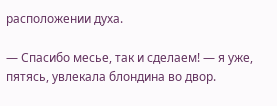расположении духа.

— Спасибо месье, так и сделаем! — я уже, пятясь, увлекала блондина во двор.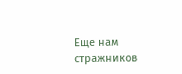Еще нам стражников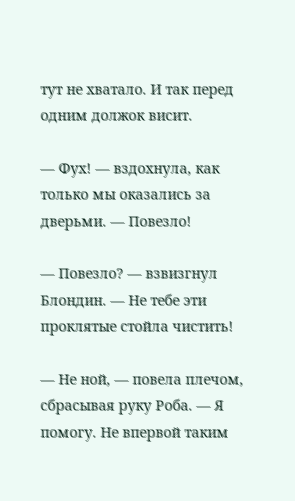тут не хватало. И так перед одним должок висит.

— Фух! — вздохнула, как только мы оказались за дверьми. — Повезло!

— Повезло? — взвизгнул Блондин. — Не тебе эти проклятые стойла чистить!

— Не ной, — повела плечом, сбрасывая руку Роба. — Я помогу. Не впервой таким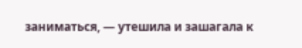заниматься, — утешила и зашагала к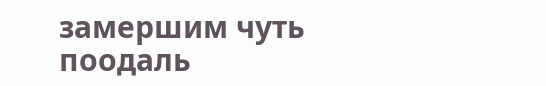замершим чуть поодаль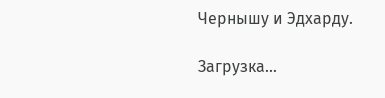Чернышу и Эдхарду.

Загрузка...